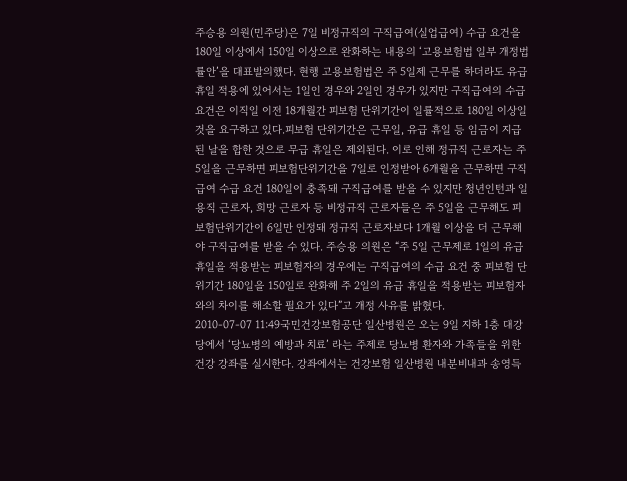주승용 의원(민주당)은 7일 비정규직의 구직급여(실업급여) 수급 요건을 180일 이상에서 150일 이상으로 완화하는 내용의 ‘고용보험법 일부 개정법률안’을 대표발의했다. 현행 고용보험법은 주 5일제 근무를 하더라도 유급휴일 적용에 있어서는 1일인 경우와 2일인 경우가 있지만 구직급여의 수급 요건은 이직일 이전 18개월간 피보험 단위기간이 일률적으로 180일 이상일 것을 요구하고 있다.피보험 단위기간은 근무일, 유급 휴일 등 임금이 지급된 날을 합한 것으로 무급 휴일은 제외된다. 이로 인해 정규직 근로자는 주 5일을 근무하면 피보험단위기간을 7일로 인정받아 6개월을 근무하면 구직급여 수급 요건 180일이 충족돼 구직급여를 받을 수 있지만 청년인턴과 일용직 근로자, 희망 근로자 등 비정규직 근로자들은 주 5일을 근무해도 피보험단위기간이 6일만 인정돼 정규직 근로자보다 1개월 이상을 더 근무해야 구직급여를 받을 수 있다. 주승용 의원은 “주 5일 근무제로 1일의 유급휴일을 적용받는 피보험자의 경우에는 구직급여의 수급 요건 중 피보험 단위기간 180일을 150일로 완화해 주 2일의 유급 휴일을 적용받는 피보험자와의 차이를 해소할 필요가 있다”고 개정 사유를 밝혔다.
2010-07-07 11:49국민건강보험공단 일산병원은 오는 9일 지하 1층 대강당에서 ‘당뇨병의 예방과 치료’ 라는 주제로 당뇨병 환자와 가족들을 위한 건강 강좌를 실시한다. 강좌에서는 건강보험 일산병원 내분비내과 송영득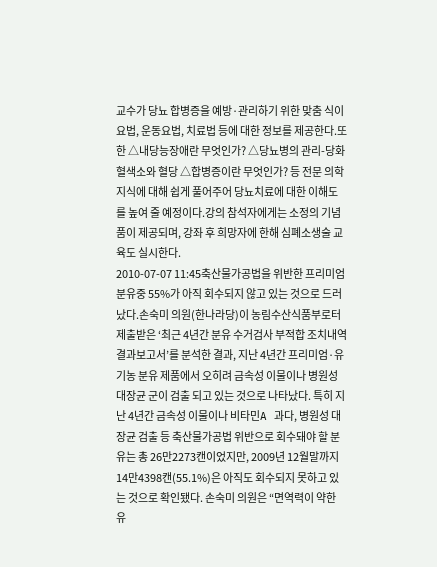교수가 당뇨 합병증을 예방·관리하기 위한 맞춤 식이요법, 운동요법, 치료법 등에 대한 정보를 제공한다.또한 △내당능장애란 무엇인가? △당뇨병의 관리-당화혈색소와 혈당 △합병증이란 무엇인가? 등 전문 의학 지식에 대해 쉽게 풀어주어 당뇨치료에 대한 이해도를 높여 줄 예정이다.강의 참석자에게는 소정의 기념품이 제공되며, 강좌 후 희망자에 한해 심폐소생술 교육도 실시한다.
2010-07-07 11:45축산물가공법을 위반한 프리미엄 분유중 55%가 아직 회수되지 않고 있는 것으로 드러났다.손숙미 의원(한나라당)이 농림수산식품부로터 제출받은 ‘최근 4년간 분유 수거검사 부적합 조치내역 결과보고서’를 분석한 결과, 지난 4년간 프리미엄·유기농 분유 제품에서 오히려 금속성 이물이나 병원성 대장균 군이 검출 되고 있는 것으로 나타났다. 특히 지난 4년간 금속성 이물이나 비타민A 과다, 병원성 대장균 검출 등 축산물가공법 위반으로 회수돼야 할 분유는 총 26만2273캔이었지만, 2009년 12월말까지 14만4398캔(55.1%)은 아직도 회수되지 못하고 있는 것으로 확인됐다. 손숙미 의원은 “면역력이 약한 유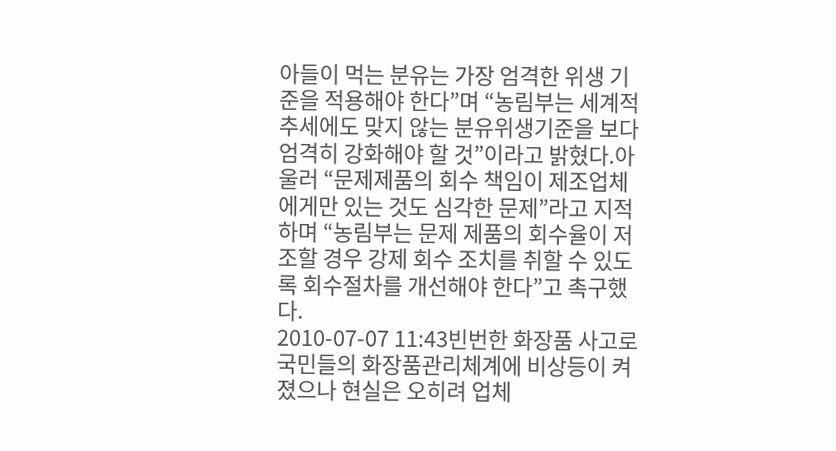아들이 먹는 분유는 가장 엄격한 위생 기준을 적용해야 한다”며 “농림부는 세계적 추세에도 맞지 않는 분유위생기준을 보다 엄격히 강화해야 할 것”이라고 밝혔다.아울러 “문제제품의 회수 책임이 제조업체에게만 있는 것도 심각한 문제”라고 지적하며 “농림부는 문제 제품의 회수율이 저조할 경우 강제 회수 조치를 취할 수 있도록 회수절차를 개선해야 한다”고 촉구했다.
2010-07-07 11:43빈번한 화장품 사고로 국민들의 화장품관리체계에 비상등이 켜졌으나 현실은 오히려 업체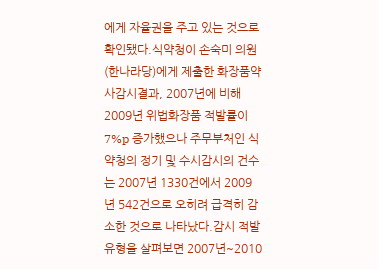에게 자율권을 주고 있는 것으로 확인됐다.식약청이 손숙미 의원(한나라당)에게 제출한 화장품약사감시결과, 2007년에 비해 2009년 위법화장품 적발률이 7%p 증가했으나 주무부처인 식약청의 정기 및 수시감시의 건수는 2007년 1330건에서 2009년 542건으로 오히려 급격히 감소한 것으로 나타났다.감시 적발 유형을 살펴보면 2007년~2010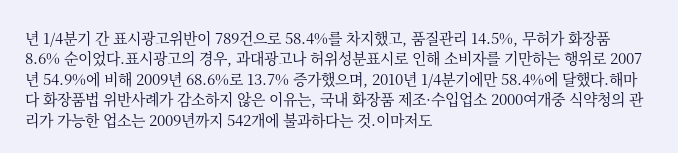년 1/4분기 간 표시광고위반이 789건으로 58.4%를 차지했고, 품질관리 14.5%, 무허가 화장품 8.6% 순이었다.표시광고의 경우, 과대광고나 허위성분표시로 인해 소비자를 기만하는 행위로 2007년 54.9%에 비해 2009년 68.6%로 13.7% 증가했으며, 2010년 1/4분기에만 58.4%에 달했다.해마다 화장품법 위반사례가 감소하지 않은 이유는, 국내 화장품 제조·수입업소 2000여개중 식약청의 관리가 가능한 업소는 2009년까지 542개에 불과하다는 것.이마저도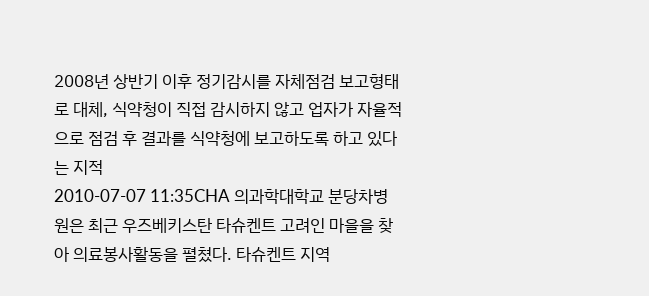2008년 상반기 이후 정기감시를 자체점검 보고형태로 대체, 식약청이 직접 감시하지 않고 업자가 자율적으로 점검 후 결과를 식약청에 보고하도록 하고 있다는 지적
2010-07-07 11:35CHA 의과학대학교 분당차병원은 최근 우즈베키스탄 타슈켄트 고려인 마을을 찾아 의료봉사활동을 펼쳤다. 타슈켄트 지역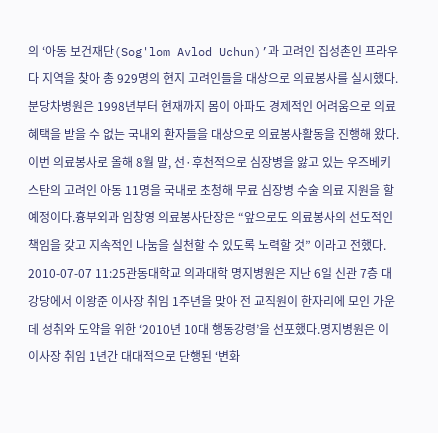의 ‘아동 보건재단(Sog'lom Avlod Uchun)’과 고려인 집성촌인 프라우다 지역을 찾아 총 929명의 현지 고려인들을 대상으로 의료봉사를 실시했다.분당차병원은 1998년부터 현재까지 몸이 아파도 경제적인 어려움으로 의료 혜택을 받을 수 없는 국내외 환자들을 대상으로 의료봉사활동을 진행해 왔다. 이번 의료봉사로 올해 8월 말, 선·후천적으로 심장병을 앓고 있는 우즈베키스탄의 고려인 아동 11명을 국내로 초청해 무료 심장병 수술 의료 지원을 할 예정이다.흉부외과 임창영 의료봉사단장은 “앞으로도 의료봉사의 선도적인 책임을 갖고 지속적인 나눔을 실천할 수 있도록 노력할 것” 이라고 전했다.
2010-07-07 11:25관동대학교 의과대학 명지병원은 지난 6일 신관 7층 대강당에서 이왕준 이사장 취임 1주년을 맞아 전 교직원이 한자리에 모인 가운데 성취와 도약을 위한 ‘2010년 10대 행동강령’을 선포했다.명지병원은 이 이사장 취임 1년간 대대적으로 단행된 ‘변화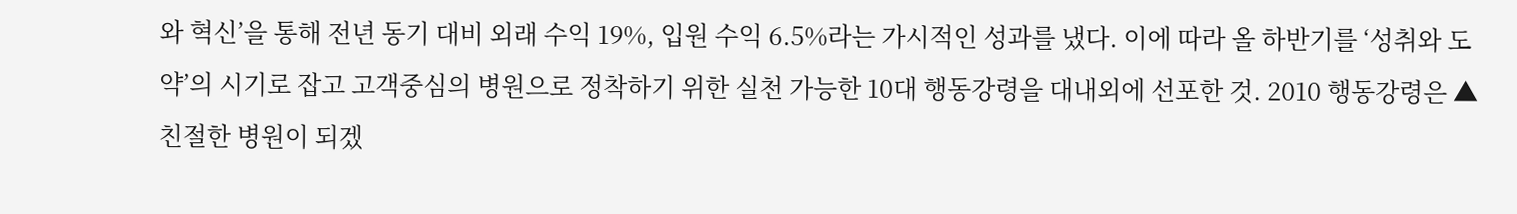와 혁신’을 통해 전년 동기 대비 외래 수익 19%, 입원 수익 6.5%라는 가시적인 성과를 냈다. 이에 따라 올 하반기를 ‘성취와 도약’의 시기로 잡고 고객중심의 병원으로 정착하기 위한 실천 가능한 10대 행동강령을 대내외에 선포한 것. 2010 행동강령은 ▲친절한 병원이 되겠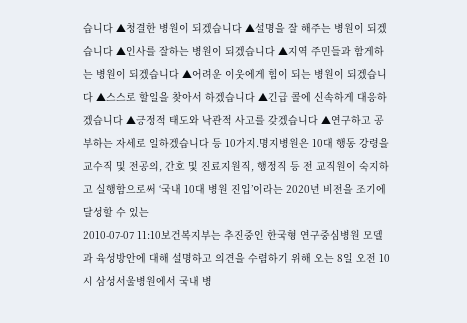습니다 ▲청결한 병원이 되겠습니다 ▲설명을 잘 해주는 병원이 되겠습니다 ▲인사를 잘하는 병원이 되겠습니다 ▲지역 주민들과 함게하는 병원이 되겠습니다 ▲어려운 이웃에게 힘이 되는 병원이 되겠습니다 ▲스스로 할일을 찾아서 하겠습니다 ▲긴급 콜에 신속하게 대응하겠습니다 ▲긍정적 태도와 낙관적 사고를 갖겠습니다 ▲연구하고 공부하는 자세로 일하겠습니다 등 10가지.명지병원은 10대 행동 강령을 교수직 및 전공의, 간호 및 진료지원직, 행정직 등 전 교직원이 숙지하고 실행함으로써 ‘국내 10대 병원 진입’이라는 2020년 비전을 조기에 달성할 수 있는
2010-07-07 11:10보건복지부는 추진중인 한국형 연구중심병원 모델과 육성방안에 대해 설명하고 의견을 수렴하기 위해 오는 8일 오전 10시 삼성서울병원에서 국내 병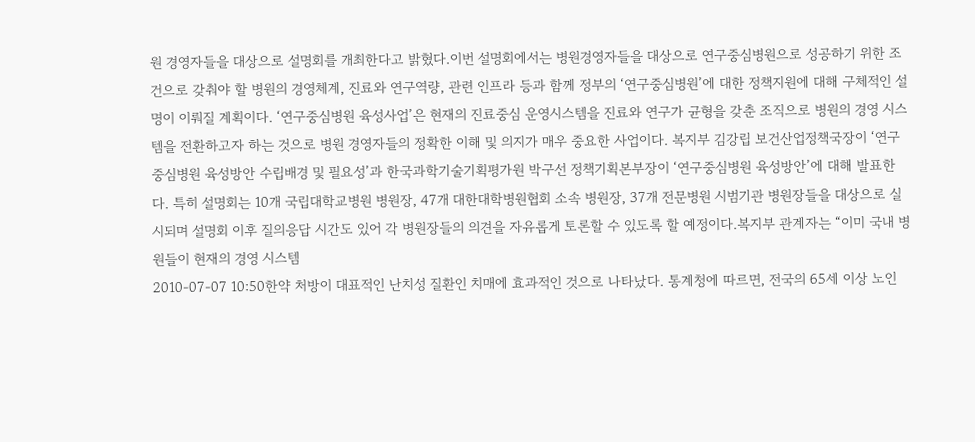원 경영자들을 대상으로 설명회를 개최한다고 밝혔다.이번 설명회에서는 병원경영자들을 대상으로 연구중심병원으로 성공하기 위한 조건으로 갖춰야 할 병원의 경영체계, 진료와 연구역량, 관련 인프라 등과 함께 정부의 ‘연구중심병원’에 대한 정책지원에 대해 구체적인 설명이 이뤄질 계획이다. ‘연구중심병원 육성사업’은 현재의 진료중심 운영시스템을 진료와 연구가 균형을 갖춘 조직으로 병원의 경영 시스템을 전환하고자 하는 것으로 병원 경영자들의 정확한 이해 및 의지가 매우 중요한 사업이다. 복지부 김강립 보건산업정책국장이 ‘연구중심병원 육성방안 수립배경 및 필요성’과 한국과학기술기획평가원 박구선 정책기획본부장이 ‘연구중심병원 육성방안’에 대해 발표한다. 특히 설명회는 10개 국립대학교병원 병원장, 47개 대한대학병원협회 소속 병원장, 37개 전문병원 시범기관 병원장들을 대상으로 실시되며 설명회 이후 질의응답 시간도 있어 각 병원장들의 의견을 자유롭게 토론할 수 있도록 할 예정이다.복지부 관계자는 “이미 국내 병원들이 현재의 경영 시스템
2010-07-07 10:50한약 처방이 대표적인 난치성 질환인 치매에 효과적인 것으로 나타났다. 통계청에 따르면, 전국의 65세 이상 노인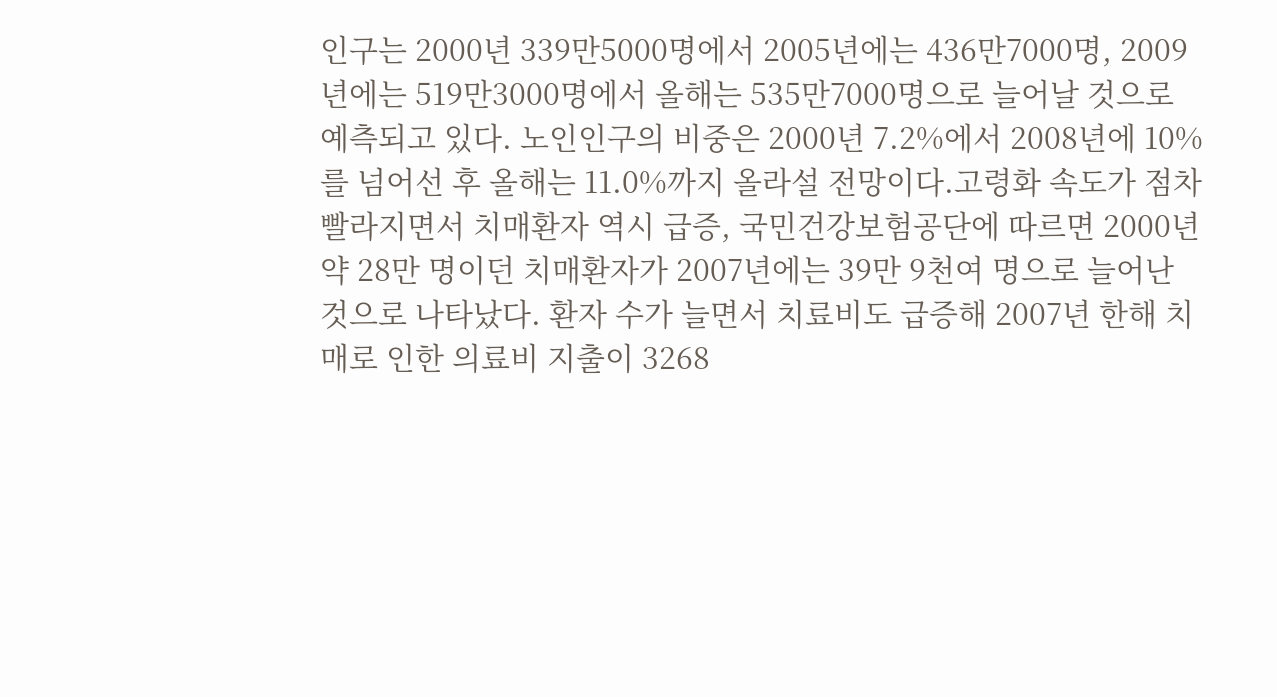인구는 2000년 339만5000명에서 2005년에는 436만7000명, 2009년에는 519만3000명에서 올해는 535만7000명으로 늘어날 것으로 예측되고 있다. 노인인구의 비중은 2000년 7.2%에서 2008년에 10%를 넘어선 후 올해는 11.0%까지 올라설 전망이다.고령화 속도가 점차 빨라지면서 치매환자 역시 급증, 국민건강보험공단에 따르면 2000년 약 28만 명이던 치매환자가 2007년에는 39만 9천여 명으로 늘어난 것으로 나타났다. 환자 수가 늘면서 치료비도 급증해 2007년 한해 치매로 인한 의료비 지출이 3268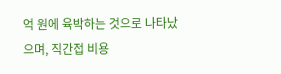억 원에 육박하는 것으로 나타났으며, 직간접 비용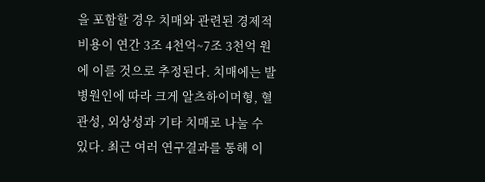을 포함할 경우 치매와 관련된 경제적 비용이 연간 3조 4천억~7조 3천억 원에 이를 것으로 추정된다. 치매에는 발병원인에 따라 크게 알츠하이머형, 혈관성, 외상성과 기타 치매로 나눌 수 있다. 최근 여러 연구결과를 통해 이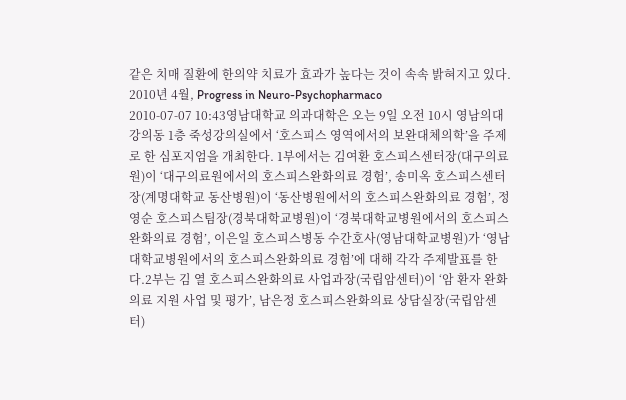같은 치매 질환에 한의약 치료가 효과가 높다는 것이 속속 밝혀지고 있다. 2010년 4월, Progress in Neuro-Psychopharmaco
2010-07-07 10:43영남대학교 의과대학은 오는 9일 오전 10시 영남의대 강의동 1층 죽성강의실에서 ‘호스피스 영역에서의 보완대체의학’을 주제로 한 심포지엄을 개최한다. 1부에서는 김여환 호스피스센터장(대구의료원)이 ‘대구의료원에서의 호스피스완화의료 경험’, 송미옥 호스피스센터장(계명대학교 동산병원)이 ‘동산병원에서의 호스피스완화의료 경험’, 정영순 호스피스팀장(경북대학교병원)이 ‘경북대학교병원에서의 호스피스완화의료 경험’, 이은일 호스피스병동 수간호사(영남대학교병원)가 ‘영남대학교병원에서의 호스피스완화의료 경험’에 대해 각각 주제발표를 한다.2부는 김 열 호스피스완화의료 사업과장(국립암센터)이 ‘암 환자 완화의료 지원 사업 및 평가’, 남은정 호스피스완화의료 상담실장(국립암센터)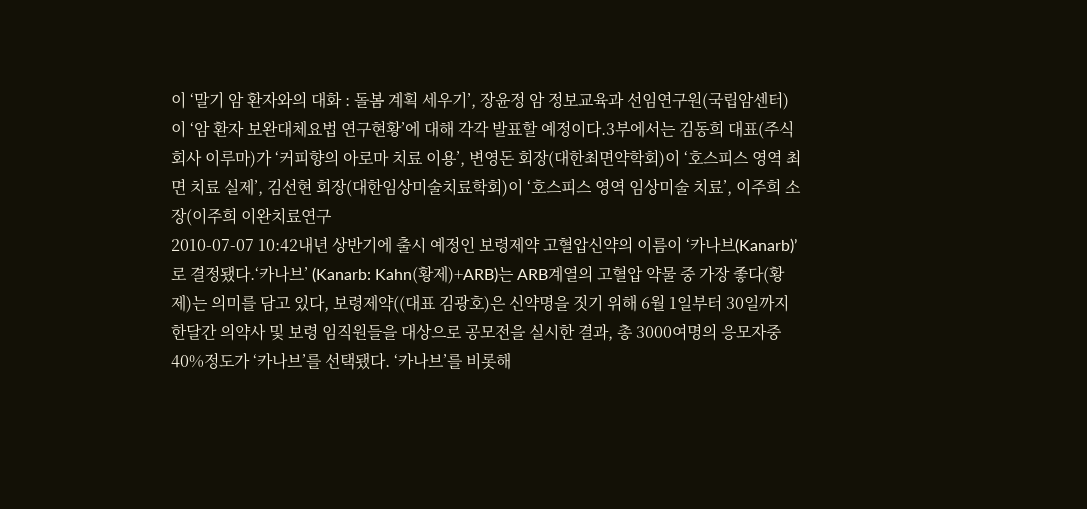이 ‘말기 암 환자와의 대화 : 돌봄 계획 세우기’, 장윤정 암 정보교육과 선임연구원(국립암센터)이 ‘암 환자 보완대체요법 연구현황’에 대해 각각 발표할 예정이다.3부에서는 김동희 대표(주식회사 이루마)가 ‘커피향의 아로마 치료 이용’, 변영돈 회장(대한최면약학회)이 ‘호스피스 영역 최면 치료 실제’, 김선현 회장(대한임상미술치료학회)이 ‘호스피스 영역 임상미술 치료’, 이주희 소장(이주희 이완치료연구
2010-07-07 10:42내년 상반기에 출시 예정인 보령제약 고혈압신약의 이름이 ‘카나브(Kanarb)’로 결정됐다.‘카나브’ (Kanarb: Kahn(황제)+ARB)는 ARB계열의 고혈압 약물 중 가장 좋다(황제)는 의미를 담고 있다, 보령제약((대표 김광호)은 신약명을 짓기 위해 6월 1일부터 30일까지 한달간 의약사 및 보령 임직원들을 대상으로 공모전을 실시한 결과, 총 3000여명의 응모자중 40%정도가 ‘카나브’를 선택됐다. ‘카나브’를 비롯해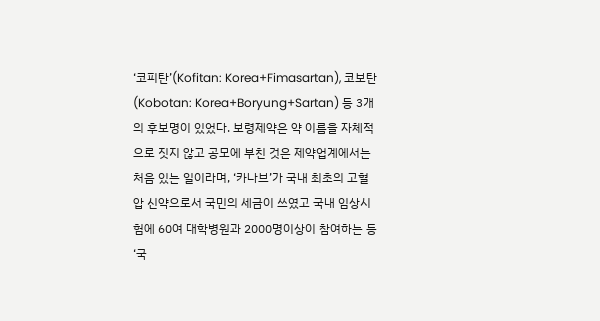‘코피탄’(Kofitan: Korea+Fimasartan), 코보탄(Kobotan: Korea+Boryung+Sartan) 등 3개의 후보명이 있었다. 보령제약은 약 이름을 자체적으로 짓지 않고 공모에 부친 것은 제약업계에서는 처음 있는 일이라며, ‘카나브’가 국내 최초의 고혈압 신약으로서 국민의 세금이 쓰였고 국내 임상시험에 60여 대학병원과 2000명이상이 참여하는 등 ‘국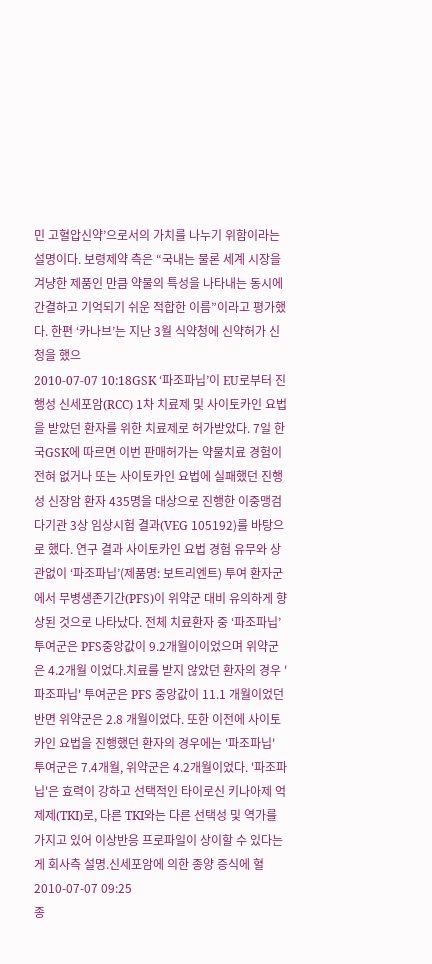민 고혈압신약’으로서의 가치를 나누기 위함이라는 설명이다. 보령제약 측은 “국내는 물론 세계 시장을 겨냥한 제품인 만큼 약물의 특성을 나타내는 동시에 간결하고 기억되기 쉬운 적합한 이름”이라고 평가했다. 한편 ‘카나브’는 지난 3월 식약청에 신약허가 신청을 했으
2010-07-07 10:18GSK ‘파조파닙’이 EU로부터 진행성 신세포암(RCC) 1차 치료제 및 사이토카인 요법을 받았던 환자를 위한 치료제로 허가받았다. 7일 한국GSK에 따르면 이번 판매허가는 약물치료 경험이 전혀 없거나 또는 사이토카인 요법에 실패했던 진행성 신장암 환자 435명을 대상으로 진행한 이중맹검 다기관 3상 임상시험 결과(VEG 105192)를 바탕으로 했다. 연구 결과 사이토카인 요법 경험 유무와 상관없이 ‘파조파닙’(제품명: 보트리엔트) 투여 환자군에서 무병생존기간(PFS)이 위약군 대비 유의하게 향상된 것으로 나타났다. 전체 치료환자 중 ‘파조파닙’ 투여군은 PFS중앙값이 9.2개월이이었으며 위약군은 4.2개월 이었다.치료를 받지 않았던 환자의 경우 '파조파닙' 투여군은 PFS 중앙값이 11.1 개월이었던 반면 위약군은 2.8 개월이었다. 또한 이전에 사이토카인 요법을 진행했던 환자의 경우에는 '파조파닙' 투여군은 7.4개월, 위약군은 4.2개월이었다. '파조파닙'은 효력이 강하고 선택적인 타이로신 키나아제 억제제(TKI)로, 다른 TKI와는 다른 선택성 및 역가를 가지고 있어 이상반응 프로파일이 상이할 수 있다는게 회사측 설명.신세포암에 의한 종양 증식에 혈
2010-07-07 09:25
종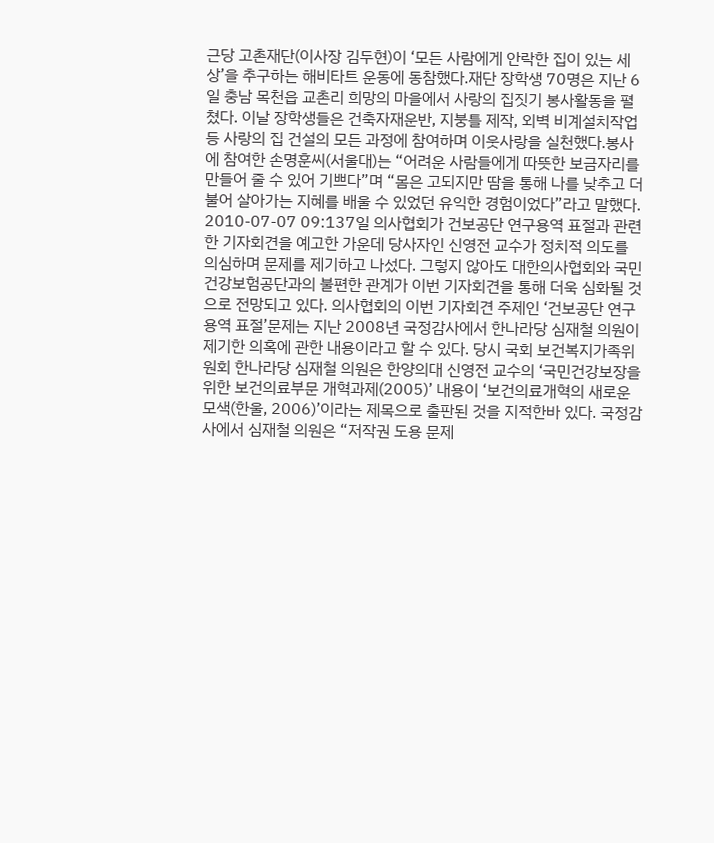근당 고촌재단(이사장 김두현)이 ‘모든 사람에게 안락한 집이 있는 세상’을 추구하는 해비타트 운동에 동참했다.재단 장학생 70명은 지난 6일 충남 목천읍 교촌리 희망의 마을에서 사랑의 집짓기 봉사활동을 펼쳤다. 이날 장학생들은 건축자재운반, 지붕틀 제작, 외벽 비계설치작업 등 사랑의 집 건설의 모든 과정에 참여하며 이웃사랑을 실천했다.봉사에 참여한 손명훈씨(서울대)는 “어려운 사람들에게 따뜻한 보금자리를 만들어 줄 수 있어 기쁘다”며 “몸은 고되지만 땀을 통해 나를 낮추고 더불어 살아가는 지혜를 배울 수 있었던 유익한 경험이었다”라고 말했다.
2010-07-07 09:137일 의사협회가 건보공단 연구용역 표절과 관련한 기자회견을 예고한 가운데 당사자인 신영전 교수가 정치적 의도를 의심하며 문제를 제기하고 나섰다. 그렇지 않아도 대한의사협회와 국민건강보험공단과의 불편한 관계가 이번 기자회견을 통해 더욱 심화될 것으로 전망되고 있다. 의사협회의 이번 기자회견 주제인 ‘건보공단 연구용역 표절’문제는 지난 2008년 국정감사에서 한나라당 심재철 의원이 제기한 의혹에 관한 내용이라고 할 수 있다. 당시 국회 보건복지가족위원회 한나라당 심재철 의원은 한양의대 신영전 교수의 ‘국민건강보장을 위한 보건의료부문 개혁과제(2005)’ 내용이 ‘보건의료개혁의 새로운 모색(한울, 2006)’이라는 제목으로 출판된 것을 지적한바 있다. 국정감사에서 심재철 의원은 “저작권 도용 문제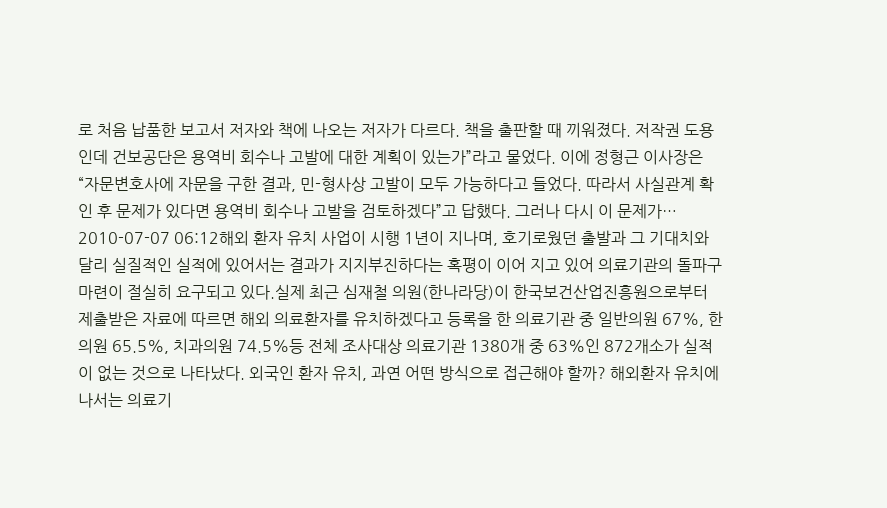로 처음 납품한 보고서 저자와 책에 나오는 저자가 다르다. 책을 출판할 때 끼워졌다. 저작권 도용인데 건보공단은 용역비 회수나 고발에 대한 계획이 있는가”라고 물었다. 이에 정형근 이사장은 “자문변호사에 자문을 구한 결과, 민-형사상 고발이 모두 가능하다고 들었다. 따라서 사실관계 확인 후 문제가 있다면 용역비 회수나 고발을 검토하겠다”고 답했다. 그러나 다시 이 문제가…
2010-07-07 06:12해외 환자 유치 사업이 시행 1년이 지나며, 호기로웠던 출발과 그 기대치와 달리 실질적인 실적에 있어서는 결과가 지지부진하다는 혹평이 이어 지고 있어 의료기관의 돌파구 마련이 절실히 요구되고 있다.실제 최근 심재철 의원(한나라당)이 한국보건산업진흥원으로부터 제출받은 자료에 따르면 해외 의료환자를 유치하겠다고 등록을 한 의료기관 중 일반의원 67%, 한의원 65.5%, 치과의원 74.5%등 전체 조사대상 의료기관 1380개 중 63%인 872개소가 실적이 없는 것으로 나타났다. 외국인 환자 유치, 과연 어떤 방식으로 접근해야 할까? 해외환자 유치에 나서는 의료기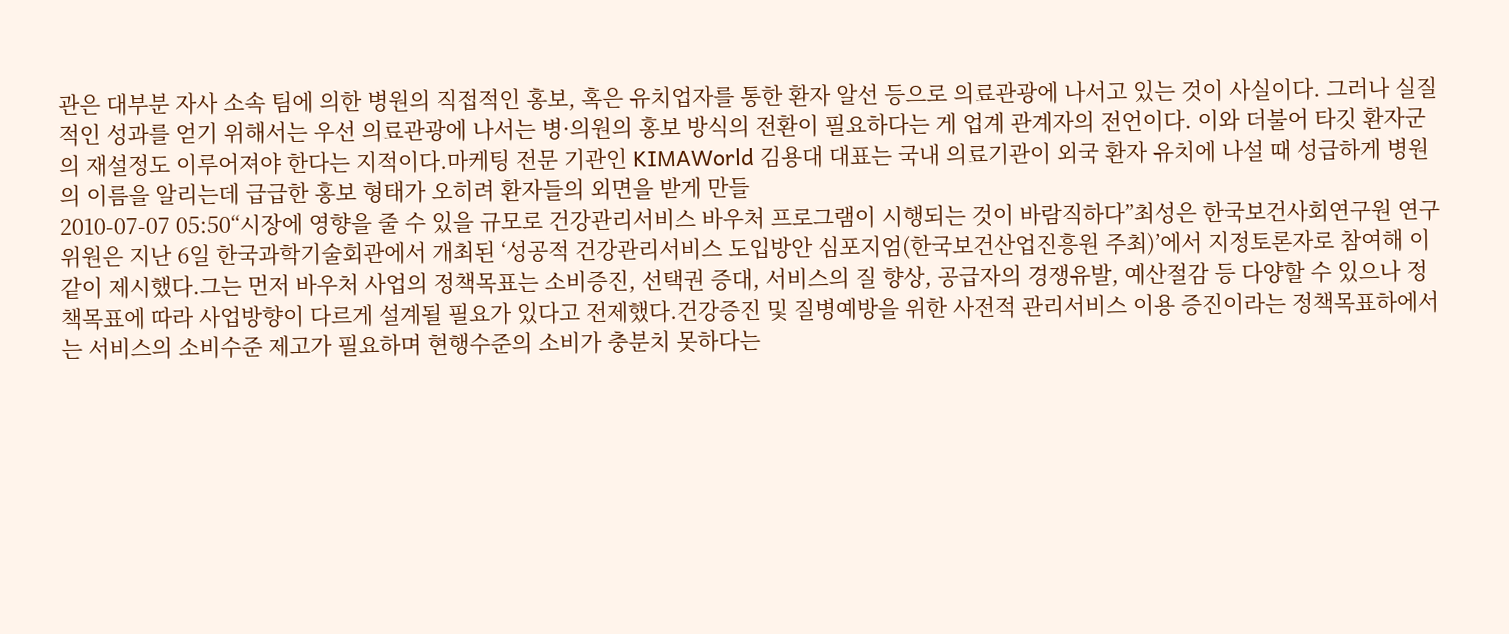관은 대부분 자사 소속 팀에 의한 병원의 직접적인 홍보, 혹은 유치업자를 통한 환자 알선 등으로 의료관광에 나서고 있는 것이 사실이다. 그러나 실질적인 성과를 얻기 위해서는 우선 의료관광에 나서는 병·의원의 홍보 방식의 전환이 필요하다는 게 업계 관계자의 전언이다. 이와 더불어 타깃 환자군의 재설정도 이루어져야 한다는 지적이다.마케팅 전문 기관인 KIMAWorld 김용대 대표는 국내 의료기관이 외국 환자 유치에 나설 때 성급하게 병원의 이름을 알리는데 급급한 홍보 형태가 오히려 환자들의 외면을 받게 만들
2010-07-07 05:50“시장에 영향을 줄 수 있을 규모로 건강관리서비스 바우처 프로그램이 시행되는 것이 바람직하다”최성은 한국보건사회연구원 연구위원은 지난 6일 한국과학기술회관에서 개최된 ‘성공적 건강관리서비스 도입방안 심포지엄(한국보건산업진흥원 주최)’에서 지정토론자로 참여해 이같이 제시했다.그는 먼저 바우처 사업의 정책목표는 소비증진, 선택권 증대, 서비스의 질 향상, 공급자의 경쟁유발, 예산절감 등 다양할 수 있으나 정책목표에 따라 사업방향이 다르게 설계될 필요가 있다고 전제했다.건강증진 및 질병예방을 위한 사전적 관리서비스 이용 증진이라는 정책목표하에서는 서비스의 소비수준 제고가 필요하며 현행수준의 소비가 충분치 못하다는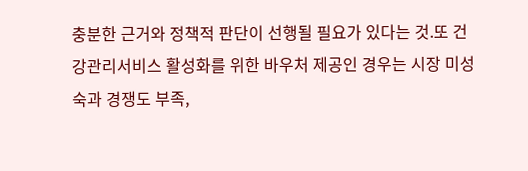충분한 근거와 정책적 판단이 선행될 필요가 있다는 것.또 건강관리서비스 활성화를 위한 바우처 제공인 경우는 시장 미성숙과 경쟁도 부족,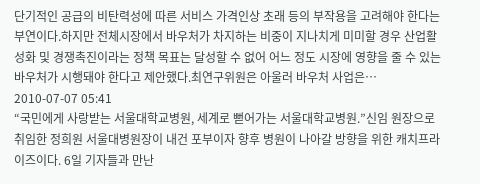단기적인 공급의 비탄력성에 따른 서비스 가격인상 초래 등의 부작용을 고려해야 한다는 부연이다.하지만 전체시장에서 바우처가 차지하는 비중이 지나치게 미미할 경우 산업활성화 및 경쟁촉진이라는 정책 목표는 달성할 수 없어 어느 정도 시장에 영향을 줄 수 있는 바우처가 시행돼야 한다고 제안했다.최연구위원은 아울러 바우처 사업은…
2010-07-07 05:41
“국민에게 사랑받는 서울대학교병원, 세계로 뻗어가는 서울대학교병원.”신임 원장으로 취임한 정희원 서울대병원장이 내건 포부이자 향후 병원이 나아갈 방향을 위한 캐치프라이즈이다. 6일 기자들과 만난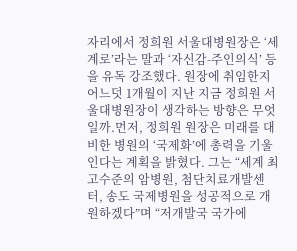자리에서 정희원 서울대병원장은 ‘세계로’라는 말과 ‘자신감-주인의식’ 등을 유독 강조했다. 원장에 취임한지 어느덧 1개월이 지난 지금 정희원 서울대병원장이 생각하는 방향은 무엇일까.먼저, 정희원 원장은 미래를 대비한 병원의 ‘국제화’에 총력을 기울인다는 계획을 밝혔다. 그는 “세계 최고수준의 암병원, 첨단치료개발센터, 송도 국제병원을 성공적으로 개원하겠다”며 “저개발국 국가에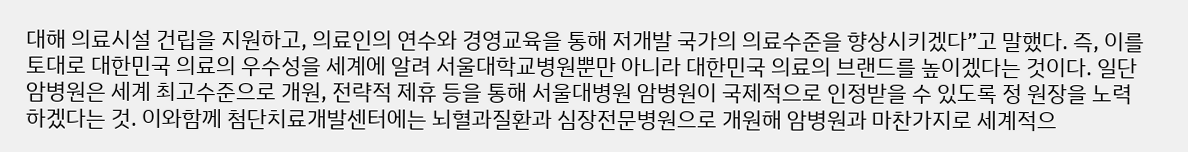대해 의료시설 건립을 지원하고, 의료인의 연수와 경영교육을 통해 저개발 국가의 의료수준을 향상시키겠다”고 말했다. 즉, 이를 토대로 대한민국 의료의 우수성을 세계에 알려 서울대학교병원뿐만 아니라 대한민국 의료의 브랜드를 높이겠다는 것이다. 일단 암병원은 세계 최고수준으로 개원, 전략적 제휴 등을 통해 서울대병원 암병원이 국제적으로 인정받을 수 있도록 정 원장을 노력하겠다는 것. 이와함께 첨단치료개발센터에는 뇌혈과질환과 심장전문병원으로 개원해 암병원과 마찬가지로 세계적으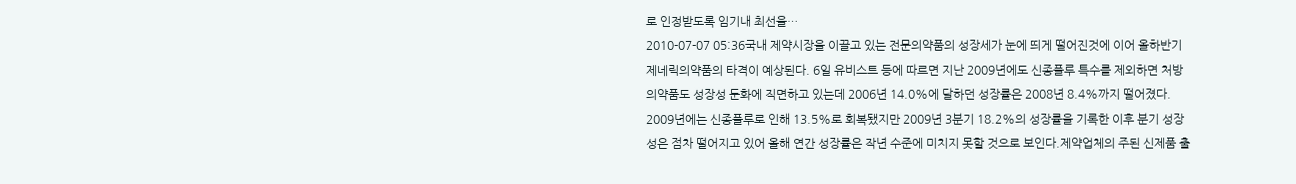로 인정받도록 임기내 최선을…
2010-07-07 05:36국내 제약시장을 이끌고 있는 전문의약품의 성장세가 눈에 띄게 떨어진것에 이어 올하반기 제네릭의약품의 타격이 예상된다. 6일 유비스트 등에 따르면 지난 2009년에도 신종플루 특수를 제외하면 처방의약품도 성장성 둔화에 직면하고 있는데 2006년 14.0%에 달하던 성장률은 2008년 8.4%까지 떨어졌다. 2009년에는 신종플루로 인해 13.5%로 회복됐지만 2009년 3분기 18.2%의 성장률을 기록한 이후 분기 성장성은 점차 떨어지고 있어 올해 연간 성장률은 작년 수준에 미치지 못할 것으로 보인다.제약업체의 주된 신제품 출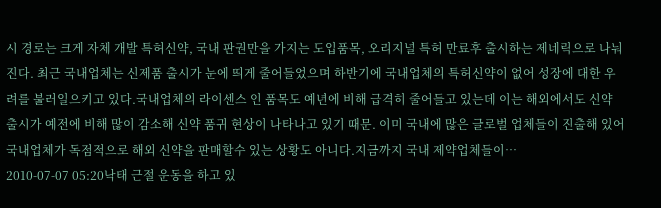시 경로는 크게 자체 개발 특허신약, 국내 판권만을 가지는 도입품목, 오리지널 특허 만료후 출시하는 제네릭으로 나눠진다. 최근 국내업체는 신제품 출시가 눈에 띄게 줄어들었으며 하반기에 국내업체의 특허신약이 없어 성장에 대한 우려를 불러일으키고 있다.국내업체의 라이센스 인 품목도 예년에 비해 급격히 줄어들고 있는데 이는 해외에서도 신약 출시가 예전에 비해 많이 감소해 신약 품귀 현상이 나타나고 있기 때문. 이미 국내에 많은 글로벌 업체들이 진출해 있어 국내업체가 독점적으로 해외 신약을 판매할수 있는 상황도 아니다.지금까지 국내 제약업체들이…
2010-07-07 05:20낙태 근절 운동을 하고 있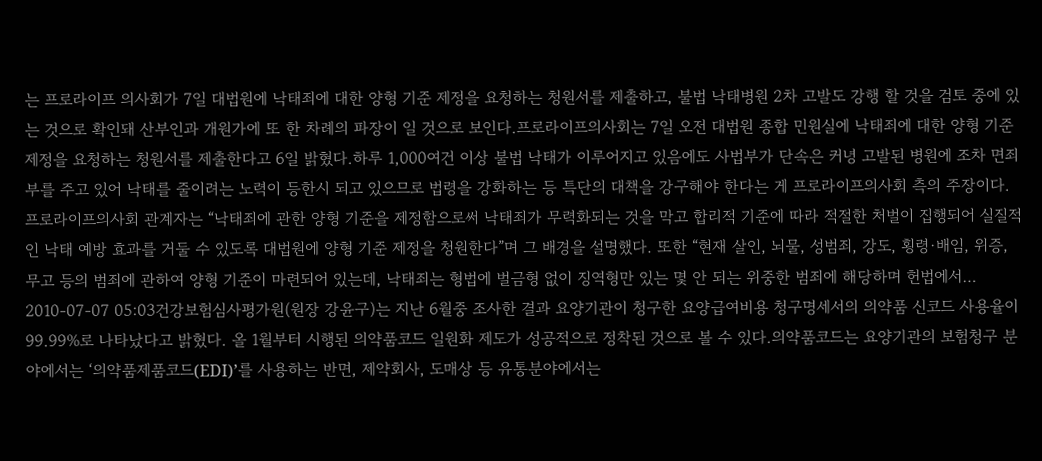는 프로라이프 의사회가 7일 대법원에 낙태죄에 대한 양형 기준 제정을 요청하는 청원서를 제출하고, 불법 낙태병원 2차 고발도 강행 할 것을 검토 중에 있는 것으로 확인돼 산부인과 개원가에 또 한 차례의 파장이 일 것으로 보인다.프로라이프의사회는 7일 오전 대법원 종합 민원실에 낙태죄에 대한 양형 기준 제정을 요청하는 청원서를 제출한다고 6일 밝혔다.하루 1,000여건 이상 불법 낙태가 이루어지고 있음에도 사법부가 단속은 커녕 고발된 병원에 조차 면죄부를 주고 있어 낙태를 줄이려는 노력이 등한시 되고 있으므로 법령을 강화하는 등 특단의 대책을 강구해야 한다는 게 프로라이프의사회 측의 주장이다. 프로라이프의사회 관계자는 “낙태죄에 관한 양형 기준을 제정함으로써 낙태죄가 무력화되는 것을 막고 합리적 기준에 따라 적절한 처벌이 집행되어 실질적인 낙태 예방 효과를 거둘 수 있도록 대법원에 양형 기준 제정을 청원한다”며 그 배경을 설명했다. 또한 “현재 살인, 뇌물, 성범죄, 강도, 횡령·배임, 위증, 무고 등의 범죄에 관하여 양형 기준이 마련되어 있는데, 낙태죄는 형법에 벌금형 없이 징역형만 있는 몇 안 되는 위중한 범죄에 해당하며 헌법에서…
2010-07-07 05:03건강보험심사평가원(원장 강윤구)는 지난 6월중 조사한 결과 요양기관이 청구한 요양급여비용 청구명세서의 의약품 신코드 사용율이 99.99%로 나타났다고 밝혔다. 올 1월부터 시행된 의약품코드 일원화 제도가 성공적으로 정착된 것으로 볼 수 있다.의약품코드는 요양기관의 보험청구 분야에서는 ‘의약품제품코드(EDI)’를 사용하는 반면, 제약회사, 도매상 등 유통분야에서는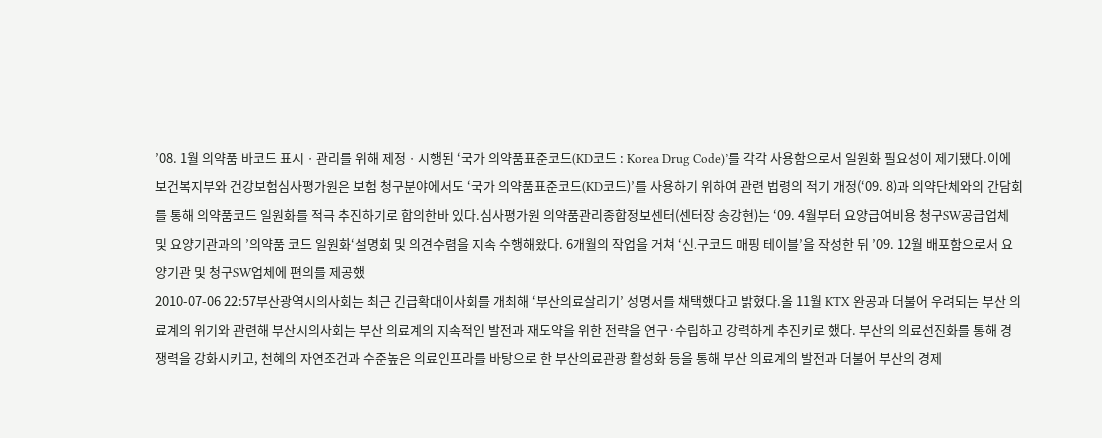’08. 1월 의약품 바코드 표시ㆍ관리를 위해 제정ㆍ시행된 ‘국가 의약품표준코드(KD코드 : Korea Drug Code)’를 각각 사용함으로서 일원화 필요성이 제기됐다.이에 보건복지부와 건강보험심사평가원은 보험 청구분야에서도 ‘국가 의약품표준코드(KD코드)’를 사용하기 위하여 관련 법령의 적기 개정(‘09. 8)과 의약단체와의 간담회를 통해 의약품코드 일원화를 적극 추진하기로 합의한바 있다.심사평가원 의약품관리종합정보센터(센터장 송강현)는 ‘09. 4월부터 요양급여비용 청구SW공급업체 및 요양기관과의 ’의약품 코드 일원화‘설명회 및 의견수렴을 지속 수행해왔다. 6개월의 작업을 거쳐 ‘신․구코드 매핑 테이블’을 작성한 뒤 ’09. 12월 배포함으로서 요양기관 및 청구SW업체에 편의를 제공했
2010-07-06 22:57부산광역시의사회는 최근 긴급확대이사회를 개최해 ‘부산의료살리기’ 성명서를 채택했다고 밝혔다.올 11월 KTX 완공과 더불어 우려되는 부산 의료계의 위기와 관련해 부산시의사회는 부산 의료계의 지속적인 발전과 재도약을 위한 전략을 연구·수립하고 강력하게 추진키로 했다. 부산의 의료선진화를 통해 경쟁력을 강화시키고, 천혜의 자연조건과 수준높은 의료인프라를 바탕으로 한 부산의료관광 활성화 등을 통해 부산 의료계의 발전과 더불어 부산의 경제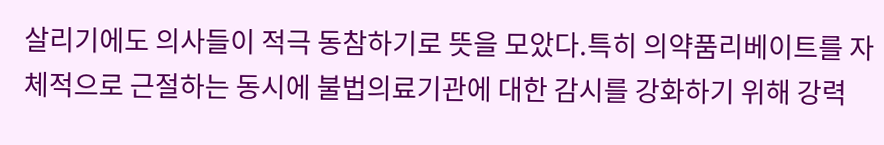살리기에도 의사들이 적극 동참하기로 뜻을 모았다.특히 의약품리베이트를 자체적으로 근절하는 동시에 불법의료기관에 대한 감시를 강화하기 위해 강력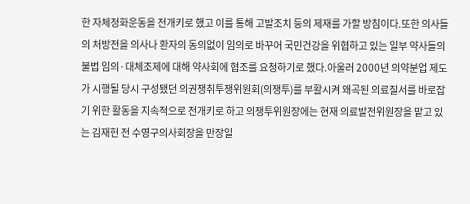한 자체정화운동을 전개키로 했고 이를 통해 고발조치 등의 제재를 가할 방침이다.또한 의사들의 처방전을 의사나 환자의 동의없이 임의로 바꾸어 국민건강을 위협하고 있는 일부 약사들의 불법 임의·대체조제에 대해 약사회에 협조를 요청하기로 했다.아울러 2000년 의약분업 제도가 시행될 당시 구성됐던 의권쟁취투쟁위원회(의쟁투)를 부활시켜 왜곡된 의료질서를 바로잡기 위한 활동을 지속적으로 전개키로 하고 의쟁투위원장에는 현재 의료발전위원장을 맡고 있는 김재헌 전 수영구의사회장을 만장일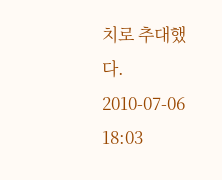치로 추대했다.
2010-07-06 18:03